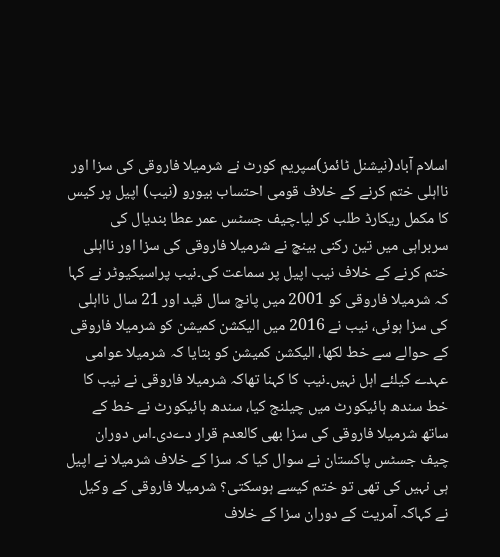اسلام آباد(نیشنل ٹائمز)سپریم کورٹ نے شرمیلا فاروقی کی سزا اور نااہلی ختم کرنے کے خلاف قومی احتساب بیورو (نیب) اپیل پر کیس کا مکمل ریکارڈ طلب کر لیا۔چیف جسٹس عمر عطا بندیال کی سربراہی میں تین رکنی بینچ نے شرمیلا فاروقی کی سزا اور نااہلی ختم کرنے کے خلاف نیب اپیل پر سماعت کی۔نیب پراسیکیوٹر نے کہا کہ شرمیلا فاروقی کو 2001 میں پانچ سال قید اور 21 سال نااہلی کی سزا ہوئی، نیب نے 2016 میں الیکشن کمیشن کو شرمیلا فاروقی کے حوالے سے خط لکھا، الیکشن کمیشن کو بتایا کہ شرمیلا عوامی عہدے کیلئے اہل نہیں۔نیب کا کہنا تھاکہ شرمیلا فاروقی نے نیب کا خط سندھ ہائیکورٹ میں چیلنج کیا، سندھ ہائیکورٹ نے خط کے ساتھ شرمیلا فاروقی کی سزا بھی کالعدم قرار دےدی۔اس دوران چیف جسٹس پاکستان نے سوال کیا کہ سزا کے خلاف شرمیلا نے اپیل ہی نہیں کی تھی تو ختم کیسے ہوسکتی؟ شرمیلا فاروقی کے وکیل نے کہاکہ آمریت کے دوران سزا کے خلاف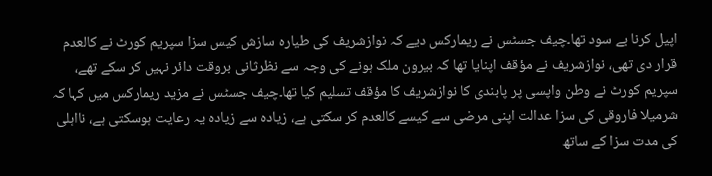اپیل کرنا بے سود تھا۔چیف جسٹس نے ریمارکس دیے کہ نوازشریف کی طیارہ سازش کیس سزا سپریم کورٹ نے کالعدم قرار دی تھی، نوازشریف نے مؤقف اپنایا تھا کہ بیرون ملک ہونے کی وجہ سے نظرثانی بروقت دائر نہیں کر سکے تھے، سپریم کورٹ نے وطن واپسی پر پابندی کا نوازشریف کا مؤقف تسلیم کیا تھا۔چیف جسٹس نے مزید ریمارکس میں کہا کہ شرمیلا فاروقی کی سزا عدالت اپنی مرضی سے کیسے کالعدم کر سکتی ہے، زیادہ سے زیادہ یہ رعایت ہوسکتی ہے، نااہلی کی مدت سزا کے ساتھ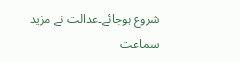شروع ہوجائے۔عدالت نے مزید سماعت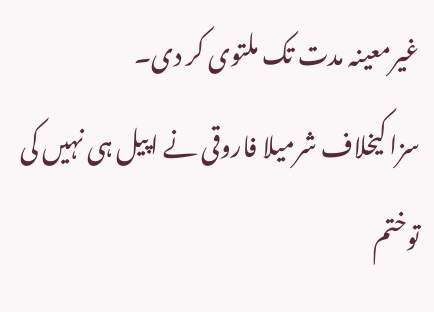غیرمعینہ مدت تک ملتوی کر دی۔
سزا کیخلاف شرمیلا فاروقی نے اپیل ہی نہیں کی توختم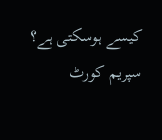کیسے ہوسکتی ہے؟ سپریم کورٹ